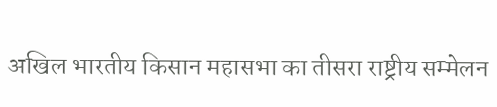अखिल भारतीय किसान महासभा का तीसरा राष्ट्रीय सम्मेलन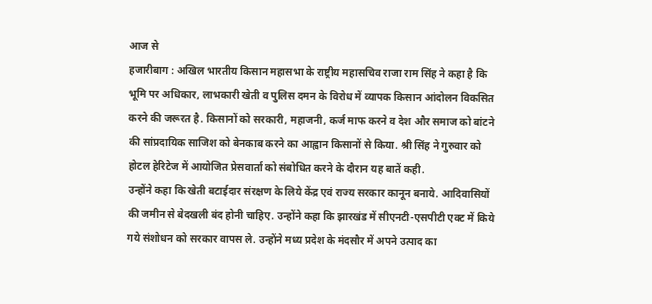आज से
हजारीबाग : अखिल भारतीय किसान महासभा के राष्ट्रीय महासचिव राजा राम सिंह ने कहा है कि भूमि पर अधिकार, लाभकारी खेती व पुलिस दमन के विरोध में व्यापक किसान आंदोलन विकसित करने की जरूरत है. किसानों को सरकारी, महाजनी, कर्ज माफ करने व देश और समाज को बांटने की सांप्रदायिक साजिश को बेनकाब करने का आह्वान किसानों से किया. श्री सिंह ने गुरुवार को होटल हेरिटेज में आयोजित प्रेसवार्ता को संबोधित करने के दौरान यह बातें कही.
उन्होंने कहा कि खेती बटाईदार संरक्षण के लिये केंद्र एवं राज्य सरकार कानून बनाये. आदिवासियों की जमीन से बेदखली बंद होनी चाहिए. उन्होंने कहा कि झारखंड में सीएनटी-एसपीटी एक्ट में किये गये संशोधन को सरकार वापस ले. उन्होंने मध्य प्रदेश के मंदसौर में अपने उत्पाद का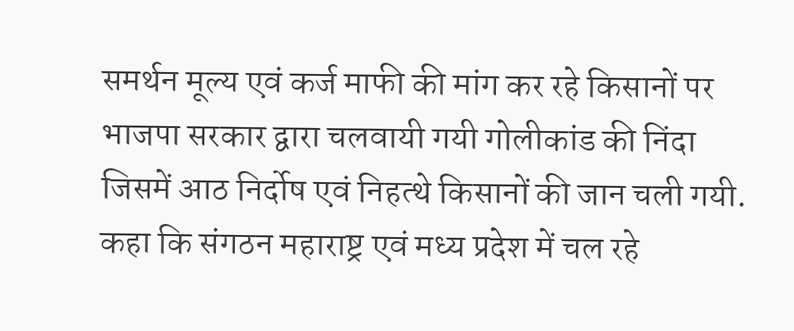समर्थन मूल्य एवं कर्ज माफी की मांग कर रहे किसानों पर भाजपा सरकार द्वारा चलवायी गयी गोलीकांड की निंदा जिसमें आठ निर्दोष एवं निहत्थे किसानों की जान चली गयी. कहा कि संगठन महाराष्ट्र एवं मध्य प्रदेश में चल रहे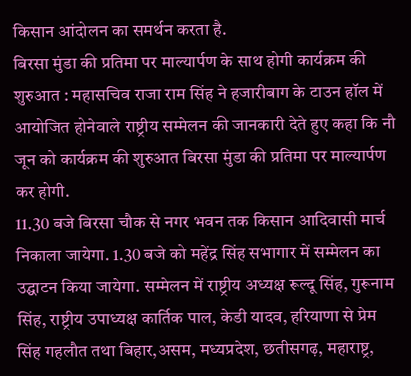किसान आंदोलन का समर्थन करता है.
बिरसा मुंडा की प्रतिमा पर माल्यार्पण के साथ होगी कार्यक्रम की शुरुआत : महासचिव राजा राम सिंह ने हजारीबाग के टाउन हॉल में आयोजित होनेवाले राष्ट्रीय सम्मेलन की जानकारी देते हुए कहा कि नौ जून को कार्यक्रम की शुरुआत बिरसा मुंडा की प्रतिमा पर माल्यार्पण कर होगी.
11.30 बजे बिरसा चौक से नगर भवन तक किसान आदिवासी मार्च निकाला जायेगा. 1.30 बजे को महेंद्र सिंह सभागार में सम्मेलन का उद्घाटन किया जायेगा. सम्मेलन में राष्ट्रीय अध्यक्ष रूल्दू सिंह, गुरूनाम सिंह, राष्ट्रीय उपाध्यक्ष कार्तिक पाल, केडी यादव, हरियाणा से प्रेम सिंह गहलौत तथा बिहार,असम, मध्यप्रदेश, छतीसगढ़, महाराष्ट्र,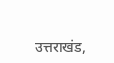उत्तराखंड,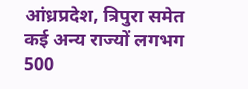आंध्रप्रदेश, त्रिपुरा समेत कई अन्य राज्यों लगभग 500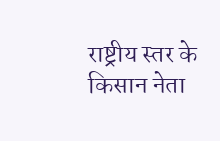राष्ट्रीय स्तर के किसान नेता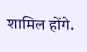शामिल होंगे.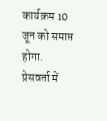कार्यक्रम 10 जून को समाप्त होगा. प्रेसवर्ता में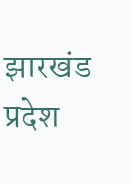झारखंड प्रदेश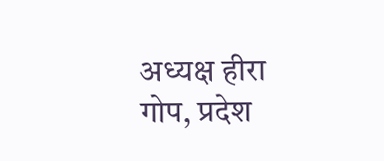अध्यक्ष हीरा गोप, प्रदेश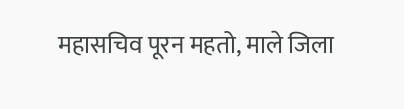महासचिव पूरन महतो, माले जिला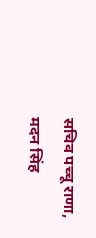सचिव पच्चू राणा, मदन सिंह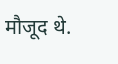मौजूद थे.